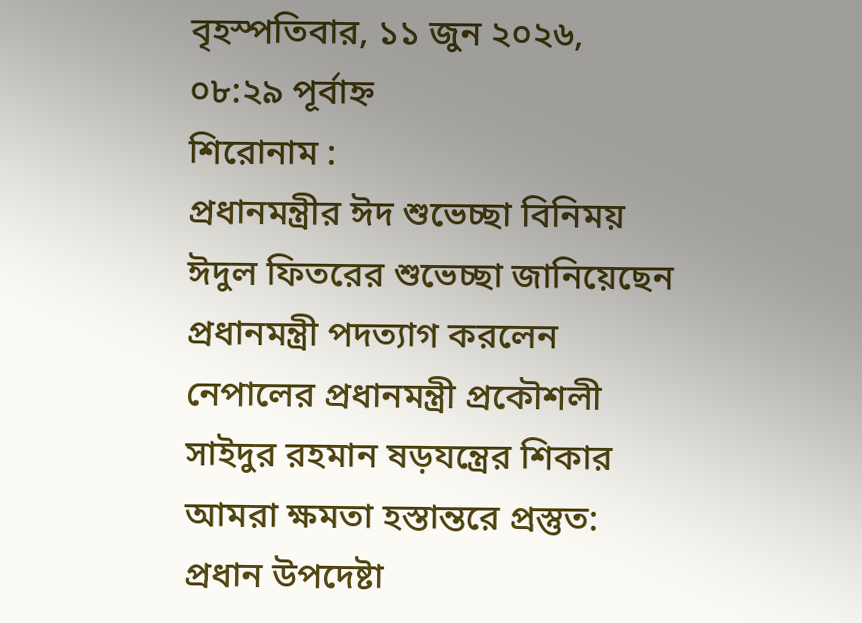বৃহস্পতিবার, ১১ জুন ২০২৬, ০৮:২৯ পূর্বাহ্ন
শিরোনাম :
প্রধানমন্ত্রীর ঈদ শুভেচ্ছা বিনিময় ঈদুল ফিতরের শুভেচ্ছা জানিয়েছেন প্রধানমন্ত্রী পদত্যাগ করলেন নেপালের প্রধানমন্ত্রী প্রকৌশলী সাইদুর রহমান ষড়যন্ত্রের শিকার আমরা ক্ষমতা হস্তান্তরে প্রস্তুত: প্রধান উপদেষ্টা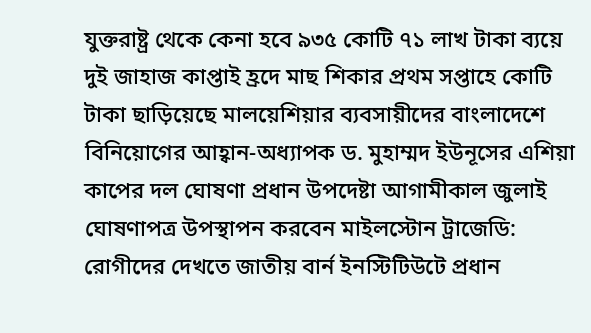যুক্তরাষ্ট্র থেকে কেনা হবে ৯৩৫ কোটি ৭১ লাখ টাকা ব্যয়ে দুই জাহাজ কাপ্তাই হ্রদে মাছ শিকার প্রথম সপ্তাহে কোটি টাকা ছাড়িয়েছে মালয়েশিয়ার ব্যবসায়ীদের বাংলাদেশে বিনিয়োগের আহ্বান-অধ্যাপক ড. মুহাম্মদ ইউনূসের এশিয়া কাপের দল ঘোষণা প্রধান উপদেষ্টা আগামীকাল জুলাই ঘোষণাপত্র উপস্থাপন করবেন মাইলস্টোন ট্রাজেডি: রোগীদের দেখতে জাতীয় বার্ন ইনস্টিটিউটে প্রধান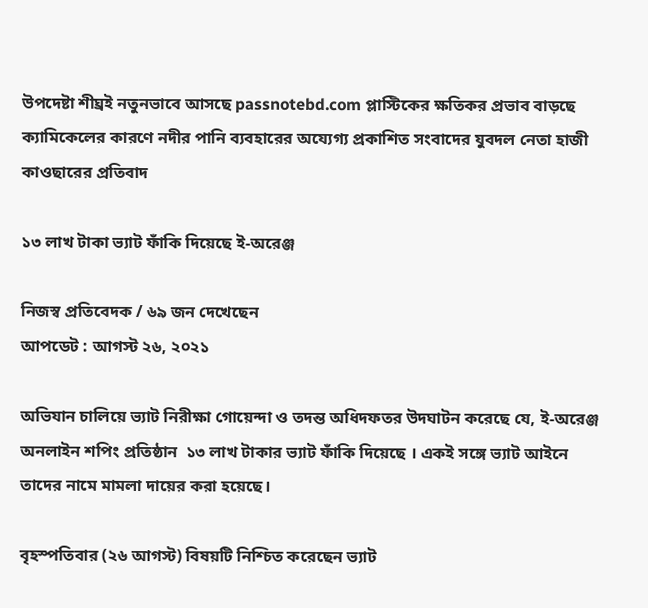উপদেষ্টা শীঘ্রই নতুনভাবে আসছে passnotebd.com প্লাস্টিকের ক্ষতিকর প্রভাব বাড়ছে ক্যামিকেলের কারণে নদীর পানি ব্যবহারের অয্যেগ্য প্রকাশিত সংবাদের যুবদল নেতা হাজী কাওছারের প্রতিবাদ

১৩ লাখ টাকা ভ্যাট ফাঁকি দিয়েছে ই-অরেঞ্জ

নিজস্ব প্রতিবেদক / ৬৯ জন দেখেছেন
আপডেট : আগস্ট ২৬, ২০২১

অভিযান চালিয়ে ভ্যাট নিরীক্ষা গোয়েন্দা ও তদন্ত অধিদফতর উদঘাটন করেছে যে, ই-অরেঞ্জ অনলাইন শপিং প্রতিষ্ঠান  ১৩ লাখ টাকার ভ্যাট ফাঁকি দিয়েছে । একই সঙ্গে ভ্যাট আইনে তাদের নামে মামলা দায়ের করা হয়েছে।

বৃহস্পতিবার (২৬ আগস্ট) বিষয়টি নিশ্চিত করেছেন ভ্যাট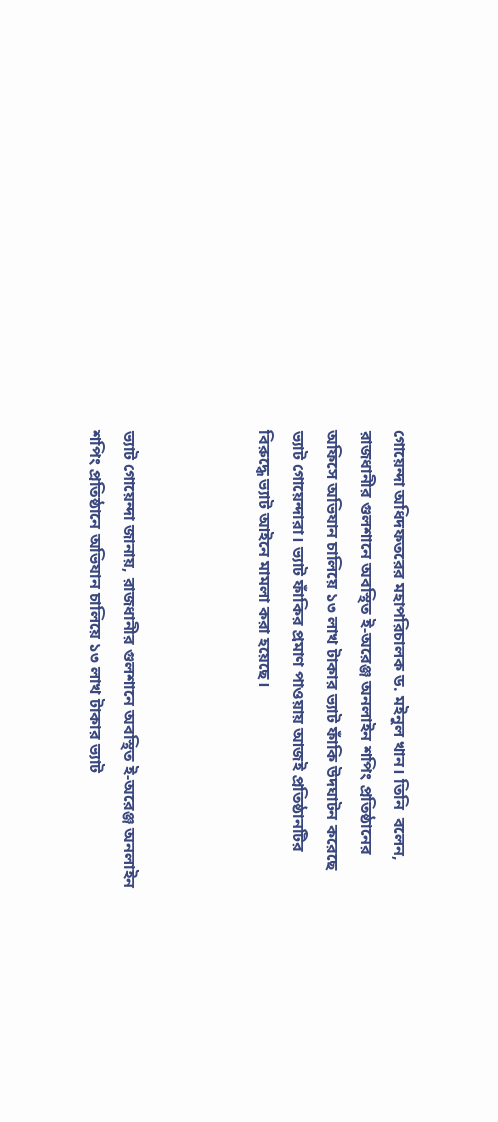গোয়েন্দা অধিদফতরের মহাপরিচালক ড. মইনুল খান। তিনি  বলেন, রাজধানীর গুলশানে অবস্থিত ই-অরেঞ্জ অনলাইন শপিং প্রতিষ্ঠানের অফিসে অভিযান চালিয়ে ১৩ লাখ টাকার ভ্যাট ফাঁকি উদঘাটন করেছে ভ্যাট গোয়েন্দারা। ভ্যাট ফাঁকির প্রমাণ পাওয়ায় আজই প্রতিষ্ঠানটির বিরুদ্ধে ভ্যাট আইনে মামলা করা হয়েছে।



ভ্যাট গোয়েন্দা জানায়, রাজধানীর গুলশানে অবস্থিত ই-অরেঞ্জ অনলাইন শপিং প্রতিষ্ঠানে অভিযান চালিয়ে ১৩ লাখ টাকার ভ্যাট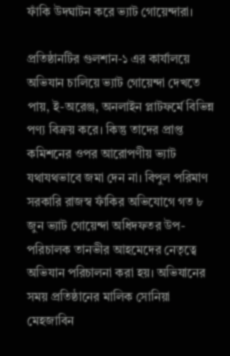ফাঁকি উদঘাটন করে ভ্যাট গোয়েন্দারা।

প্রতিষ্ঠানটির গুলশান-১ এর কার্যালয়ে অভিযান চালিয়ে ভ্যাট গোয়েন্দা দেখতে পায়, ই-অরেঞ্জ, অনলাইন প্লাটফর্মে বিভিন্ন পণ্য বিক্রয় করে। কিন্তু তাদের প্রাপ্ত কমিশনের ওপর আরোপণীয় ভ্যাট যথাযথভাবে জমা দেন না। বিপুল পরিমাণ সরকারি রাজস্ব ফাঁকির অভিযোগে গত ৮ জুন ভ্যাট গোয়েন্দা অধিদফতর উপ-পরিচালক তানভীর আহমেদের নেতৃত্বে অভিযান পরিচালনা করা হয়। অভিযানের সময় প্রতিষ্ঠানের মালিক সোনিয়া মেহজাবিন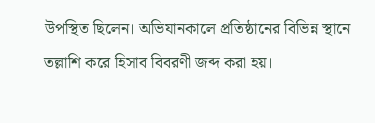উপস্থিত ছিলেন। অভিযানকালে প্রতিষ্ঠানের বিভিন্ন স্থানে তল্লাশি করে হিসাব বিবরণী জব্দ করা হয়।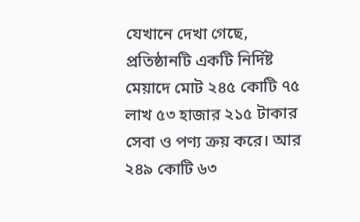যেখানে দেখা গেছে, প্রতিষ্ঠানটি একটি নির্দিষ্ট মেয়াদে মোট ২৪৫ কোটি ৭৫ লাখ ৫৩ হাজার ২১৫ টাকার সেবা ও পণ্য ক্রয় করে। আর ২৪৯ কোটি ৬৩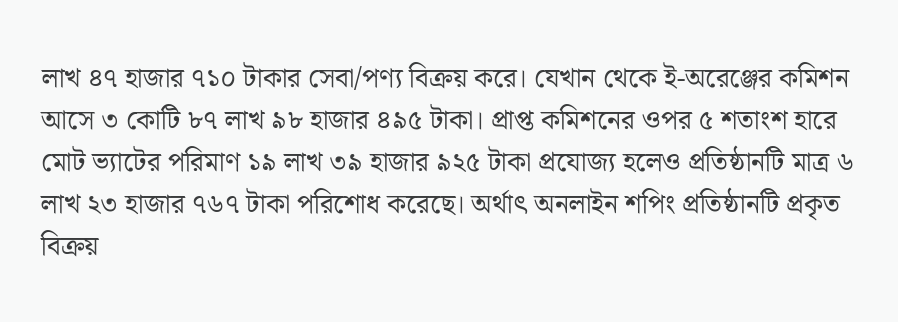লাখ ৪৭ হাজার ৭১০ টাকার সেবা/পণ্য বিক্রয় করে। যেখান থেকে ই-অরেঞ্জের কমিশন আসে ৩ কোটি ৮৭ লাখ ৯৮ হাজার ৪৯৫ টাকা। প্রাপ্ত কমিশনের ওপর ৫ শতাংশ হারে মোট ভ্যাটের পরিমাণ ১৯ লাখ ৩৯ হাজার ৯২৫ টাকা প্রযোজ্য হলেও প্রতিষ্ঠানটি মাত্র ৬ লাখ ২৩ হাজার ৭৬৭ টাকা পরিশোধ করেছে। অর্থাৎ অনলাইন শপিং প্রতিষ্ঠানটি প্রকৃত বিক্রয়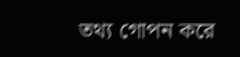তথ্য গোপন করে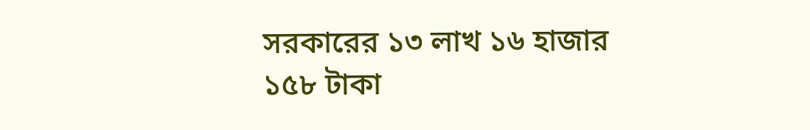সরকারের ১৩ লাখ ১৬ হাজার ১৫৮ টাকা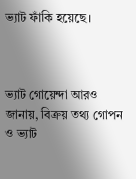ভ্যাট ফাঁকি হয়েছে।



ভ্যাট গোয়েন্দা আরও জানায়, বিক্রয় তথ্য গোপন ও ভ্যাট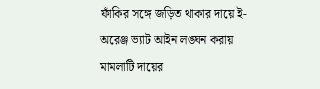ফাঁকির সঙ্গে জড়িত থাকার দায়ে ই- অরেঞ্জ ভ্যাট আইন লঙ্ঘন করায় মামলাটি দায়ের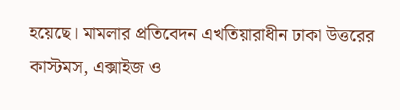হয়েছে। মামলার প্রতিবেদন এখতিয়ারাধীন ঢাকা উত্তরের কাস্টমস, এক্সাইজ ও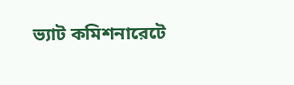ভ্যাট কমিশনারেটে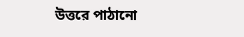উত্তরে পাঠানো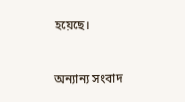হয়েছে।


অন্যান্য সংবাদ